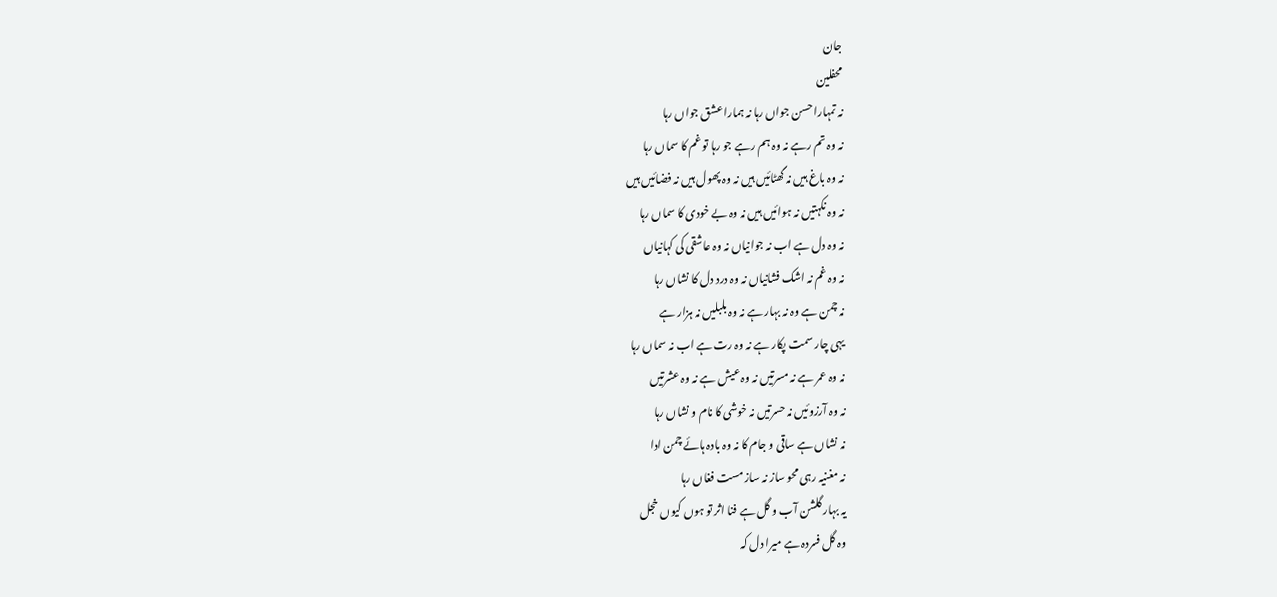جان
محفلین
نہ تمہارا حسن جواں رہا نہ ہمارا عشق جواں رہا
نہ وہ تم رہے نہ وہ ہم رہے جو رہا تو غم کا سماں رہا
نہ وہ باغ ہیں نہ گھٹائیں ہیں نہ وہ پھول ہیں نہ فضائیں ہیں
نہ وہ نکہتیں نہ ہوائیں ہیں نہ وہ بے خودی کا سماں رہا
نہ وہ دل ہے اب نہ جوانیاں نہ وہ عاشقی کی کہانیاں
نہ وہ غم نہ اشک فشانیاں نہ وہ درد دل کا نشاں رہا
نہ چمن ہے وہ نہ بہار ہے نہ وہ بلبلیں نہ ہزار ہے
یہی چار سمت پکار ہے نہ وہ رت ہے اب نہ سماں رہا
نہ وہ عمر ہے نہ مسرتیں نہ وہ عیش ہے نہ وہ عشرتیں
نہ وہ آرزوئیں نہ حسرتیں نہ خوشی کا نام و نشاں رہا
نہ نشاں ہے ساقی و جام کا نہ وہ بادہ ہائے چمن ادا
نہ مغنیہ رہی محو ساز نہ ساز مست فغاں رہا
یہ بہار گلشن آب و گل ہے فنا اثر تو ہوں کیوں خجل
وہ گل فسردہ ہے میرا دل کہ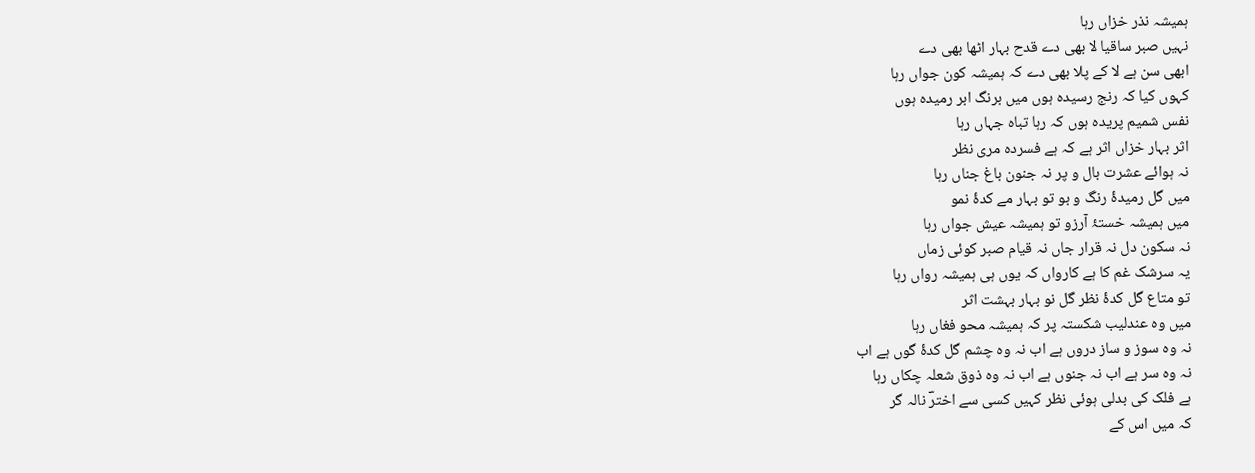ہمیشہ نذر خزاں رہا
نہیں صبر ساقیا لا بھی دے قدح بہار اٹھا بھی دے
ابھی سن ہے لا کے پلا بھی دے کہ ہمیشہ کون جواں رہا
کہوں کیا کہ رنج رسیدہ ہوں میں برنگ ابر رمیدہ ہوں
نفس شمیم پریدہ ہوں کہ رہا تباہ جہاں رہا
اثر بہار خزاں اثر ہے کہ ہے فسردہ مری نظر
نہ ہوائے عشرت بال و پر نہ جنون باغ جناں رہا
میں گل رمیدۂ رنگ و بو تو بہار مے کدۂ نمو
میں ہمیشہ خستۂ آرزو تو ہمیشہ عیش جواں رہا
نہ سکون دل نہ قرار جاں نہ قیام صبر کوئی زماں
یہ سرشک غم کا ہے کارواں کہ یوں ہی ہمیشہ رواں رہا
تو متاع گل کدۂ نظر گل نو بہار بہشت اثر
میں وہ عندلیب شکستہ پر کہ ہمیشہ محو فغاں رہا
نہ وہ سوز و ساز دروں ہے اب نہ وہ چشم گل کدۂ گوں ہے اب
نہ وہ سر ہے اب نہ جنوں ہے اب نہ وہ ذوق شعلہ چکاں رہا
ہے فلک کی بدلی ہوئی نظر کہیں کسی سے اخترؔ نالہ گر
کہ میں اس کے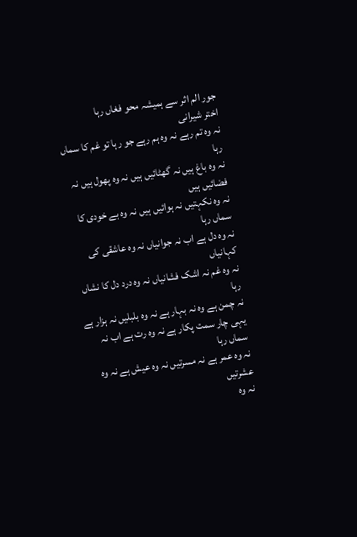جور الم اثر سے ہمیشہ محو فغاں رہا
اختر شیرانی
نہ وہ تم رہے نہ وہ ہم رہے جو رہا تو غم کا سماں رہا
نہ وہ باغ ہیں نہ گھٹائیں ہیں نہ وہ پھول ہیں نہ فضائیں ہیں
نہ وہ نکہتیں نہ ہوائیں ہیں نہ وہ بے خودی کا سماں رہا
نہ وہ دل ہے اب نہ جوانیاں نہ وہ عاشقی کی کہانیاں
نہ وہ غم نہ اشک فشانیاں نہ وہ درد دل کا نشاں رہا
نہ چمن ہے وہ نہ بہار ہے نہ وہ بلبلیں نہ ہزار ہے
یہی چار سمت پکار ہے نہ وہ رت ہے اب نہ سماں رہا
نہ وہ عمر ہے نہ مسرتیں نہ وہ عیش ہے نہ وہ عشرتیں
نہ وہ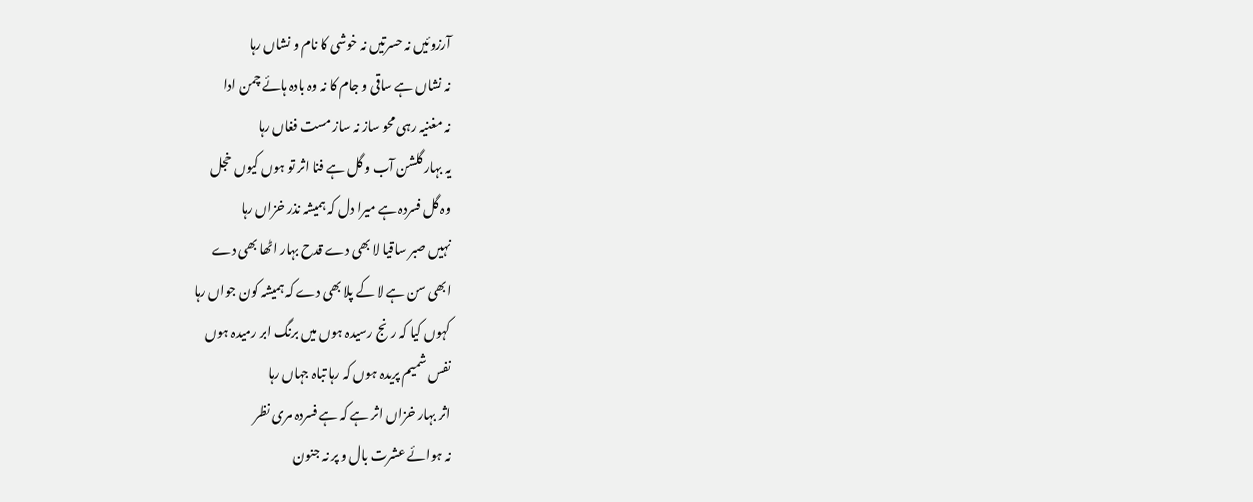آرزوئیں نہ حسرتیں نہ خوشی کا نام و نشاں رہا
نہ نشاں ہے ساقی و جام کا نہ وہ بادہ ہائے چمن ادا
نہ مغنیہ رہی محو ساز نہ ساز مست فغاں رہا
یہ بہار گلشن آب و گل ہے فنا اثر تو ہوں کیوں خجل
وہ گل فسردہ ہے میرا دل کہ ہمیشہ نذر خزاں رہا
نہیں صبر ساقیا لا بھی دے قدح بہار اٹھا بھی دے
ابھی سن ہے لا کے پلا بھی دے کہ ہمیشہ کون جواں رہا
کہوں کیا کہ رنج رسیدہ ہوں میں برنگ ابر رمیدہ ہوں
نفس شمیم پریدہ ہوں کہ رہا تباہ جہاں رہا
اثر بہار خزاں اثر ہے کہ ہے فسردہ مری نظر
نہ ہوائے عشرت بال و پر نہ جنون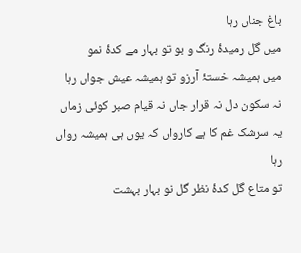باغ جناں رہا
میں گل رمیدۂ رنگ و بو تو بہار مے کدۂ نمو
میں ہمیشہ خستۂ آرزو تو ہمیشہ عیش جواں رہا
نہ سکون دل نہ قرار جاں نہ قیام صبر کوئی زماں
یہ سرشک غم کا ہے کارواں کہ یوں ہی ہمیشہ رواں رہا
تو متاع گل کدۂ نظر گل نو بہار بہشت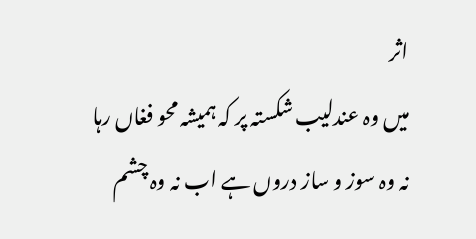اثر
میں وہ عندلیب شکستہ پر کہ ہمیشہ محو فغاں رہا
نہ وہ سوز و ساز دروں ہے اب نہ وہ چشم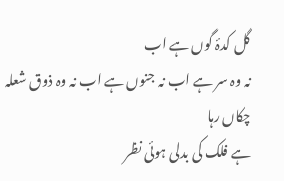گل کدۂ گوں ہے اب
نہ وہ سر ہے اب نہ جنوں ہے اب نہ وہ ذوق شعلہ چکاں رہا
ہے فلک کی بدلی ہوئی نظر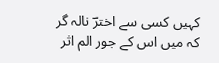کہیں کسی سے اخترؔ نالہ گر
کہ میں اس کے جور الم اثر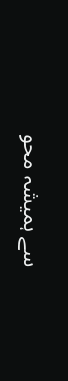سے ہمیشہ محو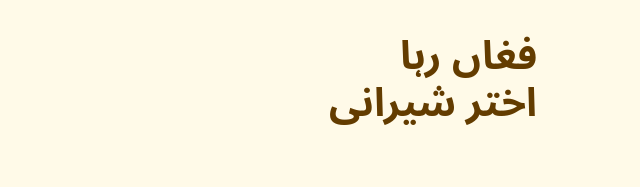فغاں رہا
اختر شیرانی